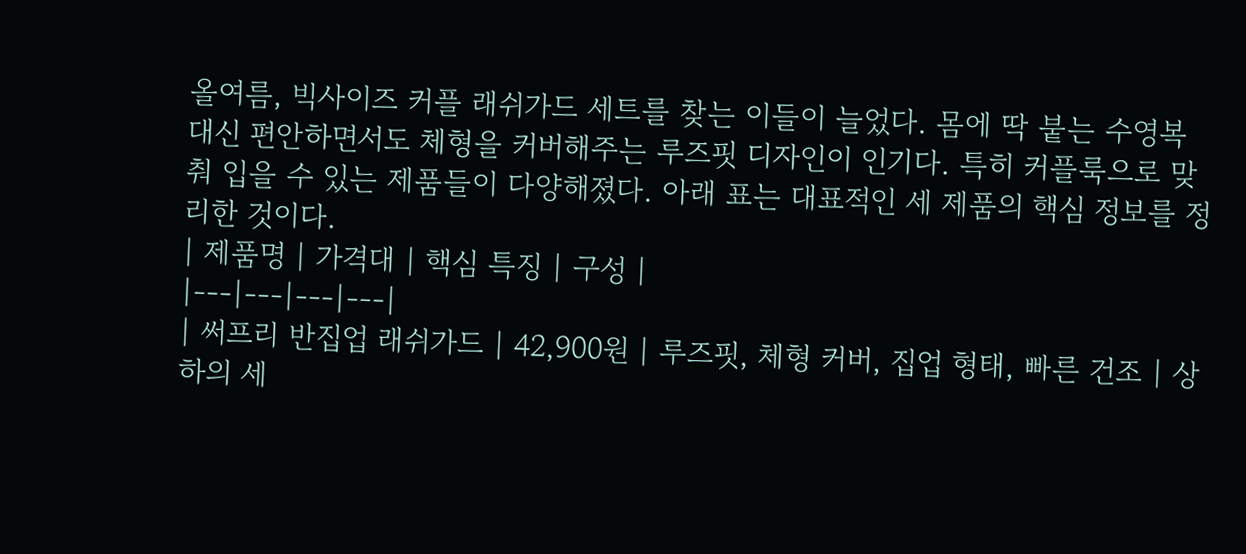올여름, 빅사이즈 커플 래쉬가드 세트를 찾는 이들이 늘었다. 몸에 딱 붙는 수영복 대신 편안하면서도 체형을 커버해주는 루즈핏 디자인이 인기다. 특히 커플룩으로 맞춰 입을 수 있는 제품들이 다양해졌다. 아래 표는 대표적인 세 제품의 핵심 정보를 정리한 것이다.
| 제품명 | 가격대 | 핵심 특징 | 구성 |
|---|---|---|---|
| 써프리 반집업 래쉬가드 | 42,900원 | 루즈핏, 체형 커버, 집업 형태, 빠른 건조 | 상하의 세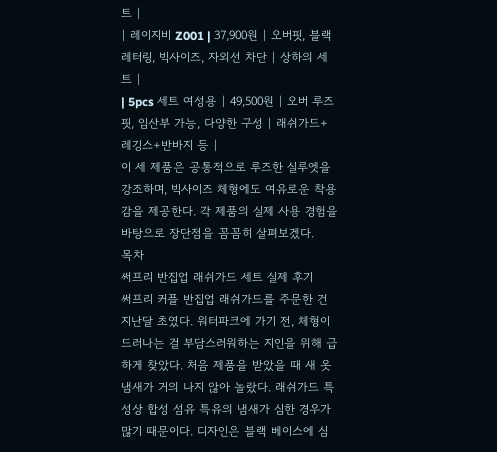트 |
| 레이지비 Z001 | 37,900원 | 오버핏, 블랙 레터링, 빅사이즈, 자외선 차단 | 상하의 세트 |
| 5pcs 세트 여성용 | 49,500원 | 오버 루즈 핏, 임산부 가능, 다양한 구성 | 래쉬가드+레깅스+반바지 등 |
이 세 제품은 공통적으로 루즈한 실루엣을 강조하며, 빅사이즈 체형에도 여유로운 착용감을 제공한다. 각 제품의 실제 사용 경험을 바탕으로 장단점을 꼼꼼히 살펴보겠다.
목차
써프리 반집업 래쉬가드 세트 실제 후기
써프리 커플 반집업 래쉬가드를 주문한 건 지난달 초였다. 워터파크에 가기 전, 체형이 드러나는 걸 부담스러워하는 지인을 위해 급하게 찾았다. 처음 제품을 받았을 때 새 옷 냄새가 거의 나지 않아 놀랐다. 래쉬가드 특성상 합성 섬유 특유의 냄새가 심한 경우가 많기 때문이다. 디자인은 블랙 베이스에 심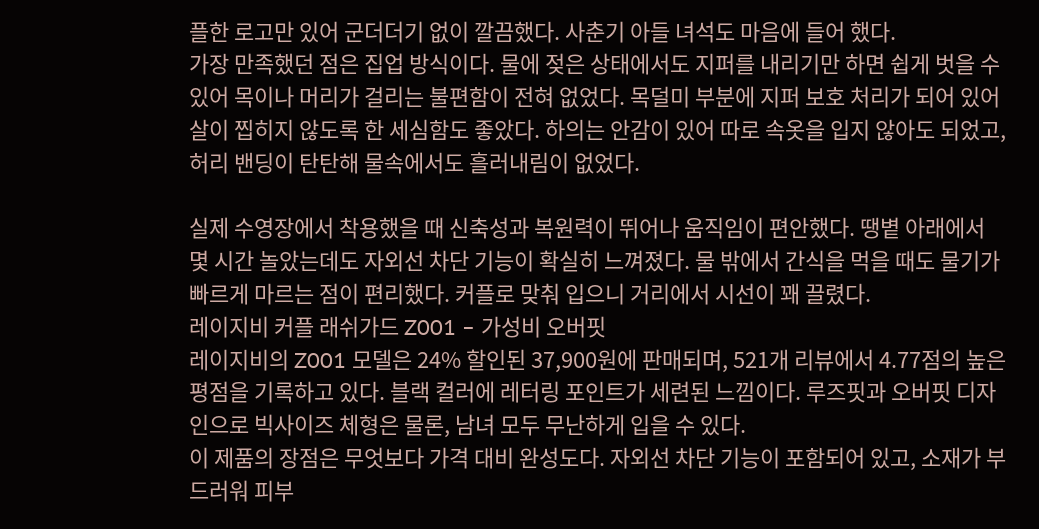플한 로고만 있어 군더더기 없이 깔끔했다. 사춘기 아들 녀석도 마음에 들어 했다.
가장 만족했던 점은 집업 방식이다. 물에 젖은 상태에서도 지퍼를 내리기만 하면 쉽게 벗을 수 있어 목이나 머리가 걸리는 불편함이 전혀 없었다. 목덜미 부분에 지퍼 보호 처리가 되어 있어 살이 찝히지 않도록 한 세심함도 좋았다. 하의는 안감이 있어 따로 속옷을 입지 않아도 되었고, 허리 밴딩이 탄탄해 물속에서도 흘러내림이 없었다.

실제 수영장에서 착용했을 때 신축성과 복원력이 뛰어나 움직임이 편안했다. 땡볕 아래에서 몇 시간 놀았는데도 자외선 차단 기능이 확실히 느껴졌다. 물 밖에서 간식을 먹을 때도 물기가 빠르게 마르는 점이 편리했다. 커플로 맞춰 입으니 거리에서 시선이 꽤 끌렸다.
레이지비 커플 래쉬가드 Z001 – 가성비 오버핏
레이지비의 Z001 모델은 24% 할인된 37,900원에 판매되며, 521개 리뷰에서 4.77점의 높은 평점을 기록하고 있다. 블랙 컬러에 레터링 포인트가 세련된 느낌이다. 루즈핏과 오버핏 디자인으로 빅사이즈 체형은 물론, 남녀 모두 무난하게 입을 수 있다.
이 제품의 장점은 무엇보다 가격 대비 완성도다. 자외선 차단 기능이 포함되어 있고, 소재가 부드러워 피부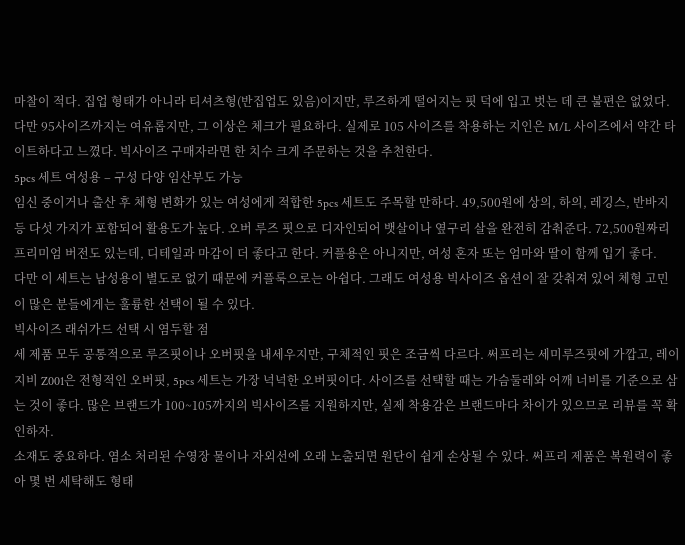마찰이 적다. 집업 형태가 아니라 티셔츠형(반집업도 있음)이지만, 루즈하게 떨어지는 핏 덕에 입고 벗는 데 큰 불편은 없었다. 다만 95사이즈까지는 여유롭지만, 그 이상은 체크가 필요하다. 실제로 105 사이즈를 착용하는 지인은 M/L 사이즈에서 약간 타이트하다고 느꼈다. 빅사이즈 구매자라면 한 치수 크게 주문하는 것을 추천한다.
5pcs 세트 여성용 – 구성 다양 임산부도 가능
임신 중이거나 출산 후 체형 변화가 있는 여성에게 적합한 5pcs 세트도 주목할 만하다. 49,500원에 상의, 하의, 레깅스, 반바지 등 다섯 가지가 포함되어 활용도가 높다. 오버 루즈 핏으로 디자인되어 뱃살이나 옆구리 살을 완전히 감춰준다. 72,500원짜리 프리미엄 버전도 있는데, 디테일과 마감이 더 좋다고 한다. 커플용은 아니지만, 여성 혼자 또는 엄마와 딸이 함께 입기 좋다.
다만 이 세트는 남성용이 별도로 없기 때문에 커플룩으로는 아쉽다. 그래도 여성용 빅사이즈 옵션이 잘 갖춰져 있어 체형 고민이 많은 분들에게는 훌륭한 선택이 될 수 있다.
빅사이즈 래쉬가드 선택 시 염두할 점
세 제품 모두 공통적으로 루즈핏이나 오버핏을 내세우지만, 구체적인 핏은 조금씩 다르다. 써프리는 세미루즈핏에 가깝고, 레이지비 Z001은 전형적인 오버핏, 5pcs 세트는 가장 넉넉한 오버핏이다. 사이즈를 선택할 때는 가슴둘레와 어깨 너비를 기준으로 삼는 것이 좋다. 많은 브랜드가 100~105까지의 빅사이즈를 지원하지만, 실제 착용감은 브랜드마다 차이가 있으므로 리뷰를 꼭 확인하자.
소재도 중요하다. 염소 처리된 수영장 물이나 자외선에 오래 노출되면 원단이 쉽게 손상될 수 있다. 써프리 제품은 복원력이 좋아 몇 번 세탁해도 형태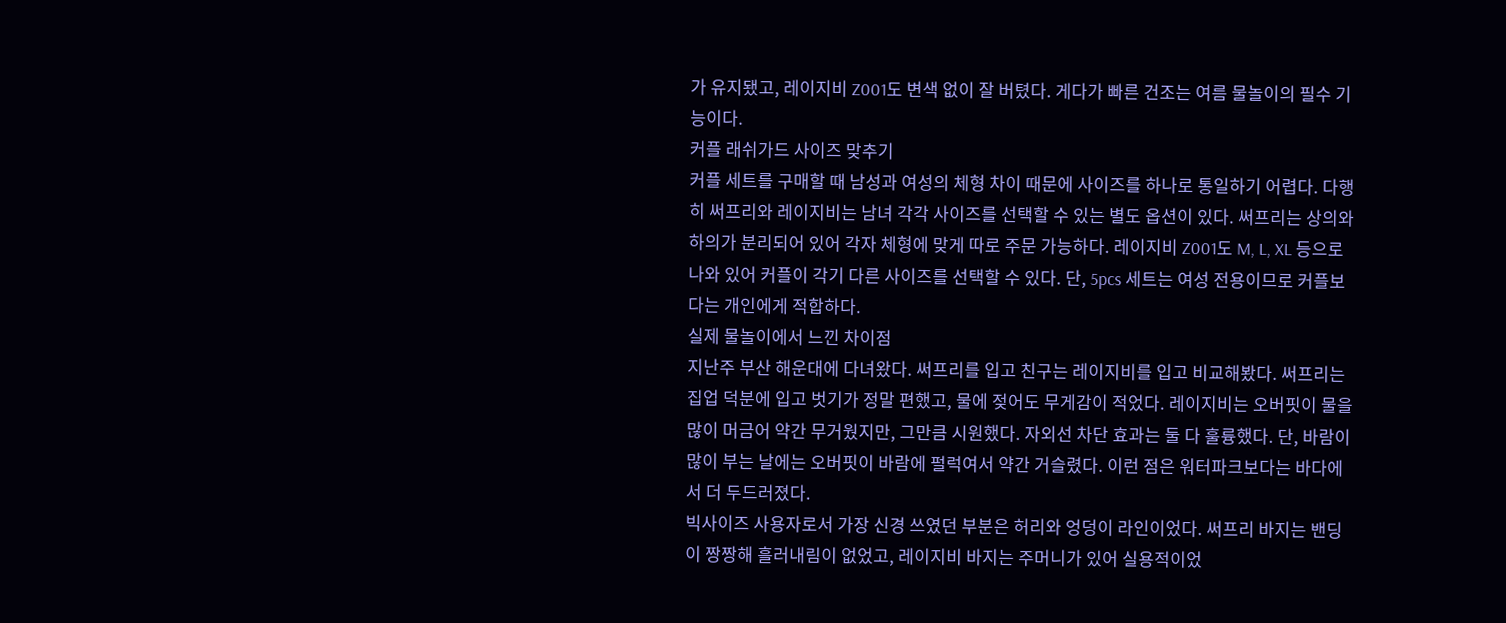가 유지됐고, 레이지비 Z001도 변색 없이 잘 버텼다. 게다가 빠른 건조는 여름 물놀이의 필수 기능이다.
커플 래쉬가드 사이즈 맞추기
커플 세트를 구매할 때 남성과 여성의 체형 차이 때문에 사이즈를 하나로 통일하기 어렵다. 다행히 써프리와 레이지비는 남녀 각각 사이즈를 선택할 수 있는 별도 옵션이 있다. 써프리는 상의와 하의가 분리되어 있어 각자 체형에 맞게 따로 주문 가능하다. 레이지비 Z001도 M, L, XL 등으로 나와 있어 커플이 각기 다른 사이즈를 선택할 수 있다. 단, 5pcs 세트는 여성 전용이므로 커플보다는 개인에게 적합하다.
실제 물놀이에서 느낀 차이점
지난주 부산 해운대에 다녀왔다. 써프리를 입고 친구는 레이지비를 입고 비교해봤다. 써프리는 집업 덕분에 입고 벗기가 정말 편했고, 물에 젖어도 무게감이 적었다. 레이지비는 오버핏이 물을 많이 머금어 약간 무거웠지만, 그만큼 시원했다. 자외선 차단 효과는 둘 다 훌륭했다. 단, 바람이 많이 부는 날에는 오버핏이 바람에 펄럭여서 약간 거슬렸다. 이런 점은 워터파크보다는 바다에서 더 두드러졌다.
빅사이즈 사용자로서 가장 신경 쓰였던 부분은 허리와 엉덩이 라인이었다. 써프리 바지는 밴딩이 짱짱해 흘러내림이 없었고, 레이지비 바지는 주머니가 있어 실용적이었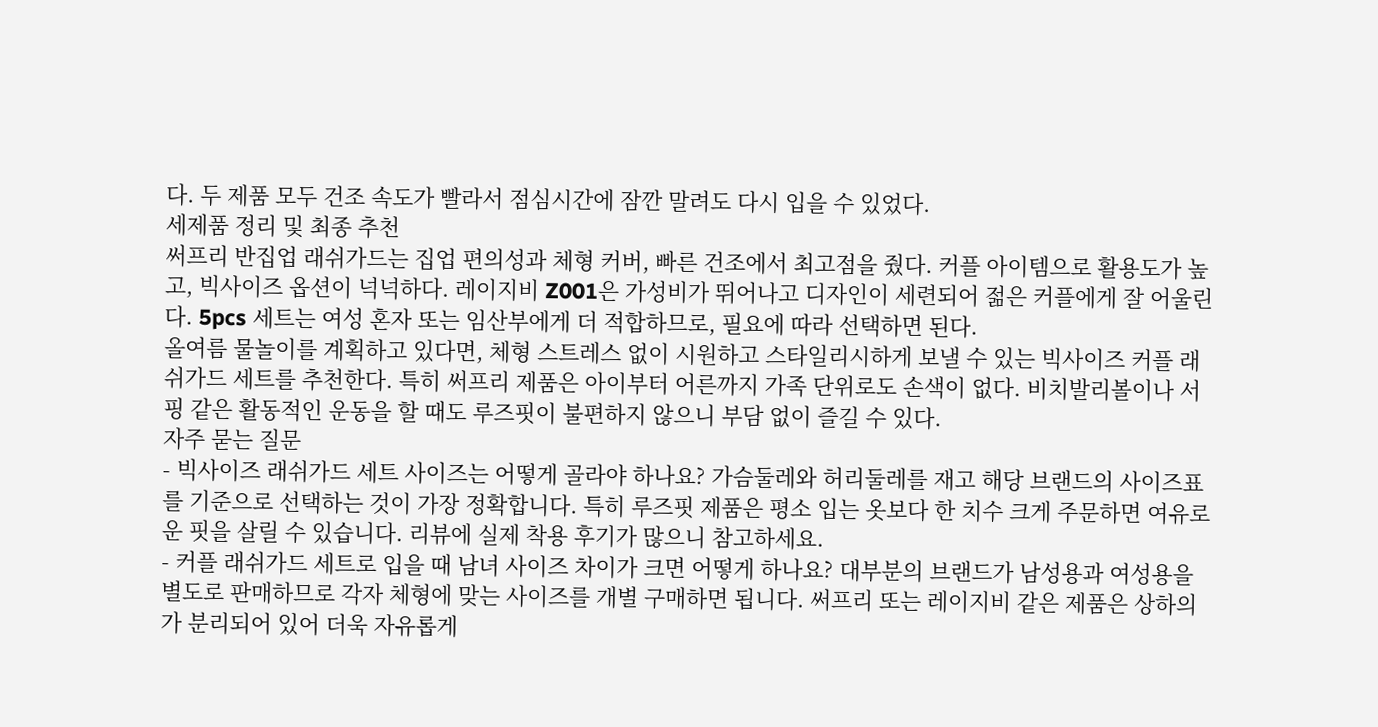다. 두 제품 모두 건조 속도가 빨라서 점심시간에 잠깐 말려도 다시 입을 수 있었다.
세제품 정리 및 최종 추천
써프리 반집업 래쉬가드는 집업 편의성과 체형 커버, 빠른 건조에서 최고점을 줬다. 커플 아이템으로 활용도가 높고, 빅사이즈 옵션이 넉넉하다. 레이지비 Z001은 가성비가 뛰어나고 디자인이 세련되어 젊은 커플에게 잘 어울린다. 5pcs 세트는 여성 혼자 또는 임산부에게 더 적합하므로, 필요에 따라 선택하면 된다.
올여름 물놀이를 계획하고 있다면, 체형 스트레스 없이 시원하고 스타일리시하게 보낼 수 있는 빅사이즈 커플 래쉬가드 세트를 추천한다. 특히 써프리 제품은 아이부터 어른까지 가족 단위로도 손색이 없다. 비치발리볼이나 서핑 같은 활동적인 운동을 할 때도 루즈핏이 불편하지 않으니 부담 없이 즐길 수 있다.
자주 묻는 질문
- 빅사이즈 래쉬가드 세트 사이즈는 어떻게 골라야 하나요? 가슴둘레와 허리둘레를 재고 해당 브랜드의 사이즈표를 기준으로 선택하는 것이 가장 정확합니다. 특히 루즈핏 제품은 평소 입는 옷보다 한 치수 크게 주문하면 여유로운 핏을 살릴 수 있습니다. 리뷰에 실제 착용 후기가 많으니 참고하세요.
- 커플 래쉬가드 세트로 입을 때 남녀 사이즈 차이가 크면 어떻게 하나요? 대부분의 브랜드가 남성용과 여성용을 별도로 판매하므로 각자 체형에 맞는 사이즈를 개별 구매하면 됩니다. 써프리 또는 레이지비 같은 제품은 상하의가 분리되어 있어 더욱 자유롭게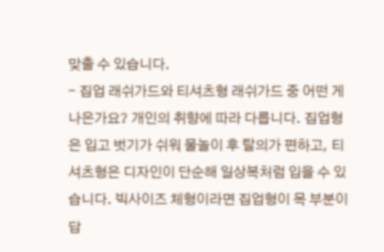맞출 수 있습니다.
- 집업 래쉬가드와 티셔츠형 래쉬가드 중 어떤 게 나은가요? 개인의 취향에 따라 다릅니다. 집업형은 입고 벗기가 쉬워 물놀이 후 탈의가 편하고, 티셔츠형은 디자인이 단순해 일상복처럼 입을 수 있습니다. 빅사이즈 체형이라면 집업형이 목 부분이 답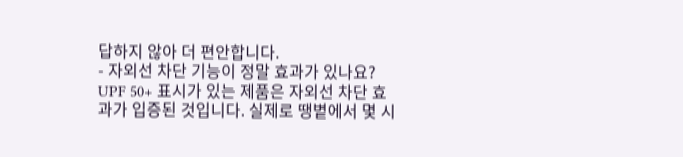답하지 않아 더 편안합니다.
- 자외선 차단 기능이 정말 효과가 있나요? UPF 50+ 표시가 있는 제품은 자외선 차단 효과가 입증된 것입니다. 실제로 땡볕에서 몇 시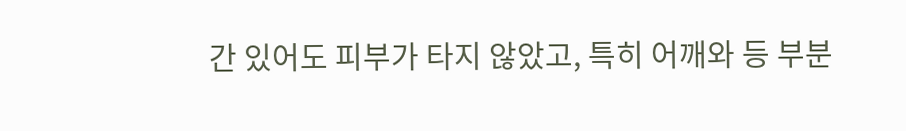간 있어도 피부가 타지 않았고, 특히 어깨와 등 부분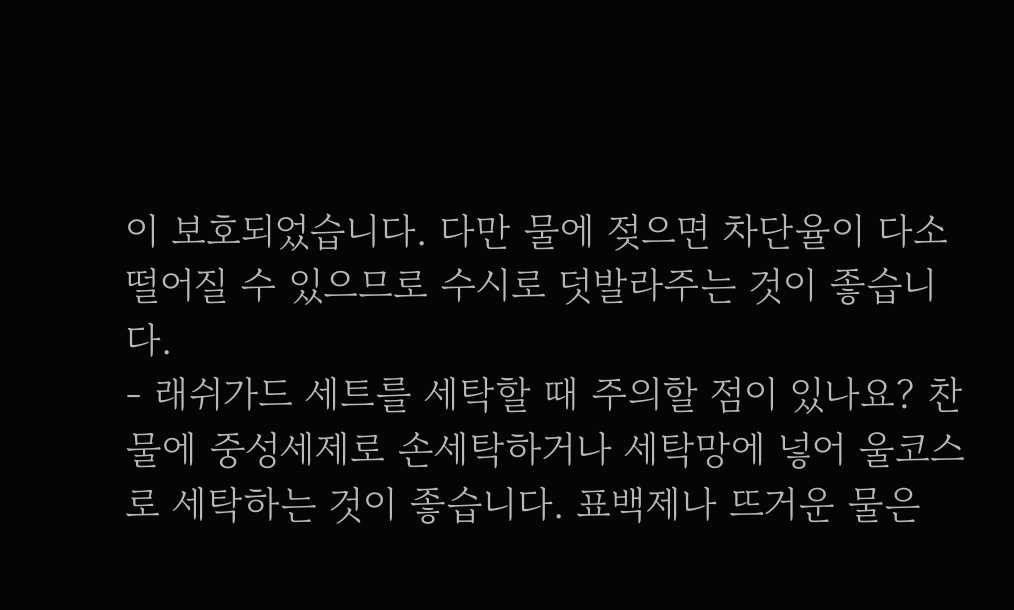이 보호되었습니다. 다만 물에 젖으면 차단율이 다소 떨어질 수 있으므로 수시로 덧발라주는 것이 좋습니다.
- 래쉬가드 세트를 세탁할 때 주의할 점이 있나요? 찬물에 중성세제로 손세탁하거나 세탁망에 넣어 울코스로 세탁하는 것이 좋습니다. 표백제나 뜨거운 물은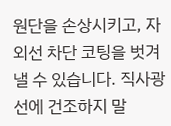원단을 손상시키고, 자외선 차단 코팅을 벗겨낼 수 있습니다. 직사광선에 건조하지 말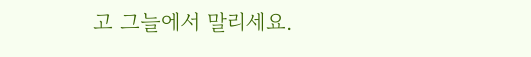고 그늘에서 말리세요.